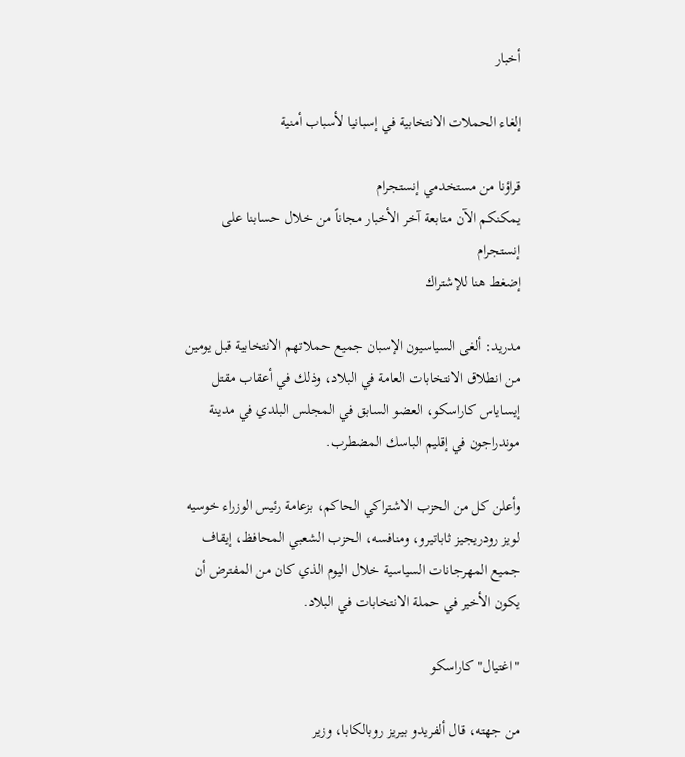أخبار

إلغاء الحملات الانتخابية في إسبانيا لأسباب أمنية

قراؤنا من مستخدمي إنستجرام
يمكنكم الآن متابعة آخر الأخبار مجاناً من خلال حسابنا على إنستجرام
إضغط هنا للإشتراك

مدريد: ألغى السياسيون الإسبان جميع حملاتهم الانتخابية قبل يومين من انطلاق الانتخابات العامة في البلاد، وذلك في أعقاب مقتل إيساياس كاراسكو، العضو السابق في المجلس البلدي في مدينة موندراجون في إقليم الباسك المضطرب.

وأعلن كل من الحزب الاشتراكي الحاكم، بزعامة رئيس الوزراء خوسيه لويز رودريجيز ثاباتيرو، ومنافسه، الحزب الشعبي المحافظ، إيقاف جميع المهرجانات السياسية خلال اليوم الذي كان من المفترض أن يكون الأخير في حملة الانتخابات في البلاد.

"اغتيال" كاراسكو

من جهته، قال ألفريدو بيريز روبالكابا، وزير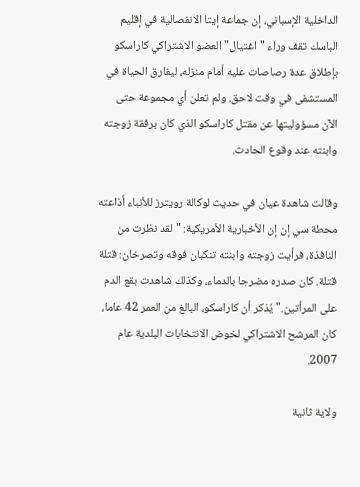الداخلية الإسباني، إن جماعة إيتا الانفصالية في إقليم الباسك تقف وراء "اغتيال" العضو الاشتراكي كاراسكو بإطلاق عدة رصاصات عليه أمام منزله، ليفارق الحياة في المستشفى في وقت لاحق. ولم تعلن أي مجموعة حتى الآن مسؤوليتها عن مقتل كاراسكو الذي كان برفقة زوجته وابنته عند وقوع الحادث.

وقالت شاهدة عيان في حديث لوكالة رويترز للأنباء أذاعته محطة سي إن إن الأخبارية الأمريكية: "لقد نظرت من النافذة، فرأيت زوجته وابنته تنكبان فوقه وتصرخان: قتلة قتلة. كان صدره مضرجا بالدماء، وكذلك شاهدت بقع الدم على المرأتين." يُذكر أن كاراسكو، البالغ من العمر 42 عاما، كان المرشح الاشتراكي لخوض الانتخابات البلدية عام 2007.

ولاية ثانية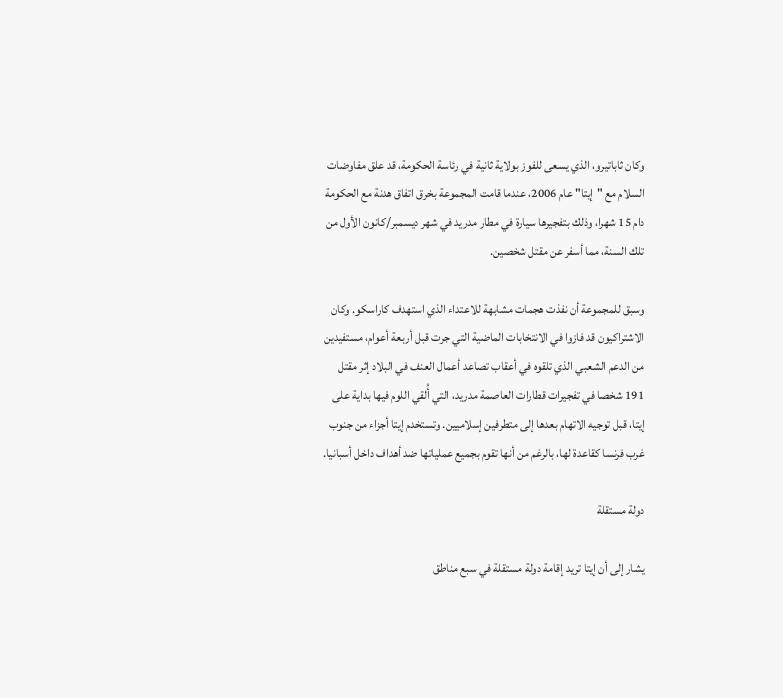وكان ثاباتيرو، الذي يسعى للفوز بولاية ثانية في رئاسة الحكومة، قد علق مفاوضات السلام مع "إيتا" عام 2006، عندما قامت المجموعة بخرق اتفاق هدنة مع الحكومة دام 15 شهرا، وذلك بتفجيرها سيارة في مطار مدريد في شهر ديسمبر/كانون الأول من تلك السنة، مما أسفر عن مقتل شخصين.

وسبق للمجموعة أن نفذت هجمات مشابهة للاعتداء الذي استهدف كاراسكو. وكان الاشتراكيون قد فازوا في الانتخابات الماضية التي جرت قبل أربعة أعوام، مستفيدين من الدعم الشعبي الذي تلقوه في أعقاب تصاعد أعمال العنف في البلاد إثر مقتل 191 شخصا في تفجيرات قطارات العاصمة مدريد، التي أُلقي اللوم فيها بداية على إيتا، قبل توجيه الاتهام بعدها إلى متطرفين إسلاميين. وتستخدم إيتا أجزاء من جنوب غرب فرنسا كقاعدة لها، بالرغم من أنها تقوم بجميع عملياتها ضد أهداف داخل أسبانيا.

دولة مستقلة

يشار إلى أن إيتا تريد إقامة دولة مستقلة في سبع مناطق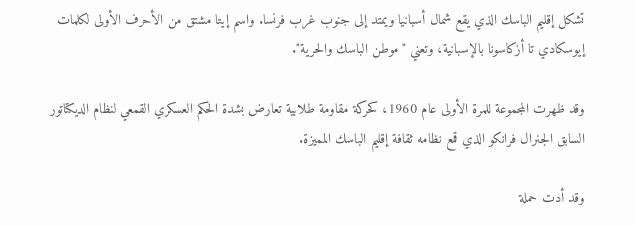تشكل إقليم الباسك الذي يقع شمال أسبانيا ويمتد إلى جنوب غرب فرنسا. واسم إيتا مشتق من الأحرف الأولى لكلمات إيوسكادي تا أزكاسونا بالإسبانية، وتعني "موطن الباسك والحرية".

وقد ظهرت المجموعة للمرة الأولى عام 1960، كحركة مقاومة طلابية تعارض بشدة الحكم العسكري القمعي لنظام الديكتاتور السابق الجنرال فرانكو الذي قمع نظامه ثقافة إقليم الباسك المميزة.

وقد أدت حملة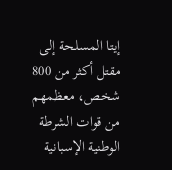إيتا المسلحة إلى مقتل أكثر من 800 شخص، معظمهم من قوات الشرطة الوطنية الإسبانية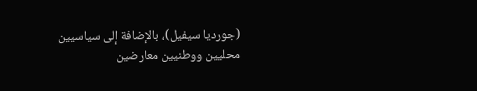(جورديا سيفيل)، بالإضافة إلى سياسيين محليين ووطنيين معارضين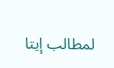لمطالب إيتا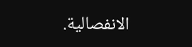الانفصالية.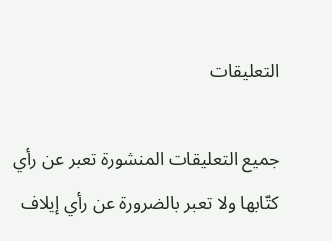التعليقات

جميع التعليقات المنشورة تعبر عن رأي كتّابها ولا تعبر بالضرورة عن رأي إيلاف